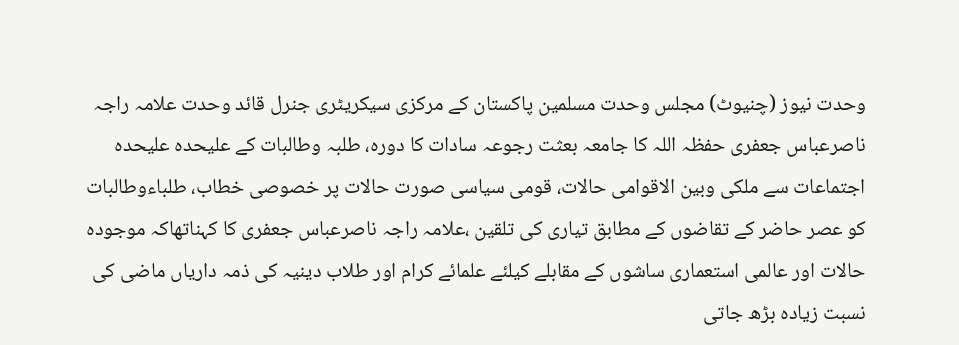وحدت نیوز (چنیوٹ) مجلس وحدت مسلمین پاکستان کے مرکزی سیکریٹری جنرل قائد وحدت علامہ راجہ ناصرعباس جعفری حفظہ اللہ کا جامعہ بعثت رجوعہ سادات کا دورہ، طلبہ وطالبات کے علیحدہ علیحدہ اجتماعات سے ملکی وبین الاقوامی حالات، قومی سیاسی صورت حالات پر خصوصی خطاب، طلباءوطالبات کو عصر حاضر کے تقاضوں کے مطابق تیاری کی تلقین ،علامہ راجہ ناصرعباس جعفری کا کہناتھاکہ موجودہ حالات اور عالمی استعماری ساشوں کے مقابلے کیلئے علمائے کرام اور طلاب دینیہ کی ذمہ داریاں ماضی کی نسبت زیادہ بڑھ جاتی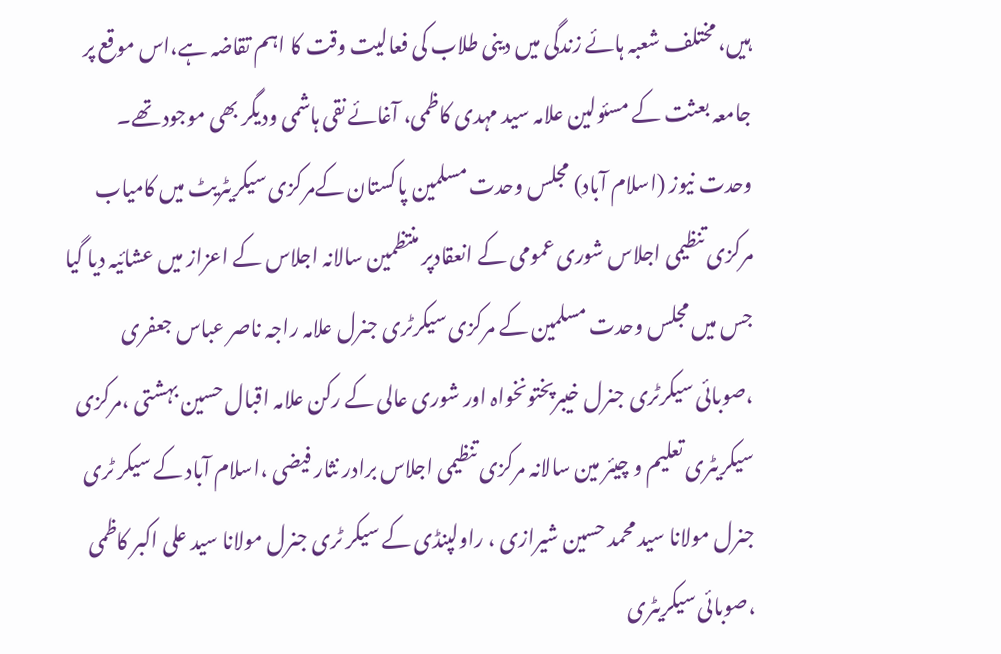ہیں، مختلف شعبہ ہائے زندگی میں دینی طلاب کی فعالیت وقت کا اہم تقاضہ ہے،اس موقع پر جامعہ بعثت کے مسئولین علامہ سید مہدی کاظمی، آغائے نقی ہاشمی ودیگر بھی موجود تھے۔
وحدت نیوز (اسلام آباد) مجلس وحدت مسلمین پاکستان کےمرکزی سیکریٹریٹ میں کامیاب مرکزی تنظیمی اجلاس شوری عمومی کے انعقادپر منتظمین سالانہ اجلاس کے اعزاز میں عشائیہ دیا گیا جس میں مجلس وحدت مسلمین کے مرکزی سیکرٹری جنرل علامہ راجہ ناصر عباس جعفری ،صوبائی سیکرٹری جنرل خیبرپختونخواہ اور شوری عالی کے رکن علامہ اقبال حسین بہشتی ،مرکزی سیکریٹری تعلیم و چیئر مین سالانہ مرکزی تنظیمی اجلاس برادر نثار فیضی ،اسلام آباد کے سیکر ٹری جنرل مولانا سید محمد حسین شیرازی ، راولپنڈی کے سیکر ٹری جنرل مولانا سید علی اکبر کاظمی ،صوبائی سیکریٹری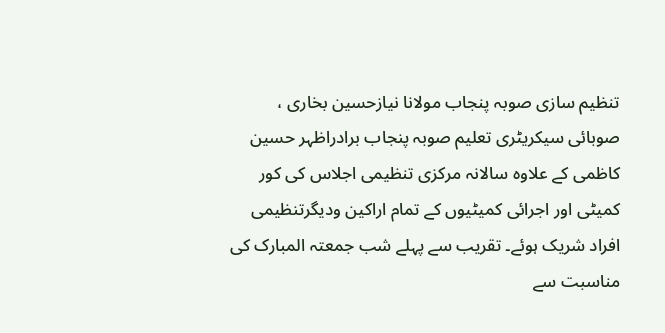تنظیم سازی صوبہ پنجاب مولانا نیازحسین بخاری ، صوبائی سیکریٹری تعلیم صوبہ پنجاب برادراظہر حسین کاظمی کے علاوہ سالانہ مرکزی تنظیمی اجلاس کی کور کمیٹی اور اجرائی کمیٹیوں کے تمام اراکین ودیگرتنظیمی افراد شریک ہوئے۔ تقریب سے پہلے شب جمعتہ المبارک کی مناسبت سے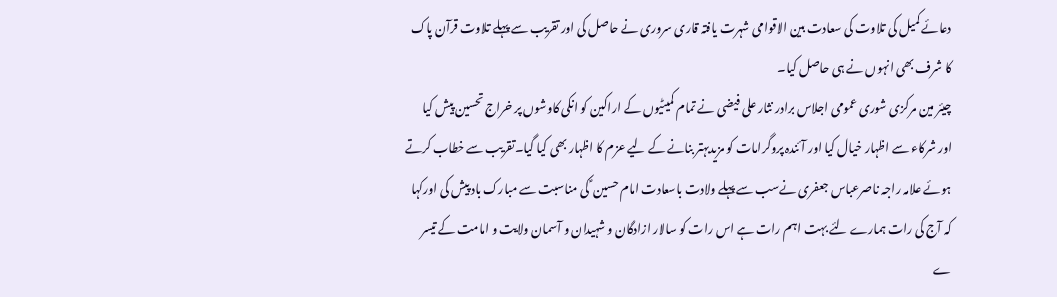دعائے کمیل کی تلاوت کی سعادت بین الاقوامی شہرت یافتہ قاری سروری نے حاصل کی اور تقریب سے پہلے تلاوت قرآن پاک کا شرف بھی انہوں نے ہی حاصل کیا۔
چیئر مین مرکزی شوری عمومی اجلاس برادر نثار علی فیضی نے تمام کمیٹیوں کے اراکین کو انکی کاوشوں پر خراج تحسین پیش کیا اور شرکاء سے اظہار خیال کیا اور آئندہ پروگرامات کو مزیدبہتر بنانے کے لیے عزم کا اظہار بھی کیا گیا۔تقریب سے خطاب کرتے ہوئے علامہ راجہ ناصرعباس جعفری نےسب سے پہلے ولادت باسعادت امام حسین ؑ کی مناسبت سے مبارک باد پیش کی اورکہا کہ آج کی رات ہمارے لئے بہت اہم رات ہے اس رات کو سالار ازادگان و شہیدان و آسمان ولایت و امامت کے تیسر ے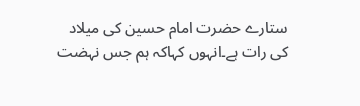ستارے حضرت امام حسین کی میلاد کی رات ہے۔انہوں کہاکہ ہم جس نہضت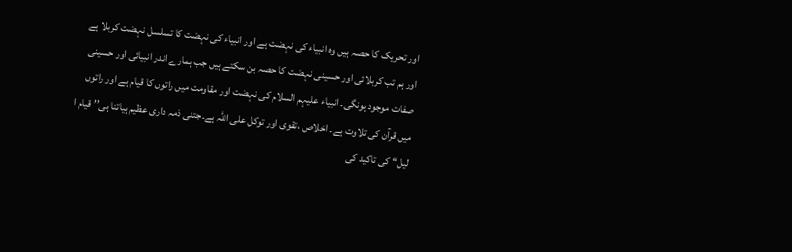اور تحریک کا حصہ ہیں وہ انبیاء کی نہضت ہے اور انبیاء کی نہضت کا تسلسل نہضت کربلا ہے اور ہم تب کربلائی اور حسینی نہضت کا حصہ بن سکتے ہیں جب ہمارے اندر انبیائی اور حسینی صفات موجود ہونگی۔ انبیاء علیہم السلام کی نہضت اور مقاومت میں راتوں کا قیام ہے اور راتوں میں قرآن کی تلاوت ہے۔ اخلاص ،تقوی اور توکل علی اللہ ہے۔جتنی ذمہ داری عظیم ہیاتنا ہی’’ قیام ا لیل‘‘ کی تاکید کی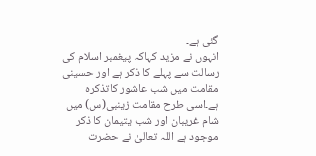گئی ہے۔
انہوں نے مزید کہاکہ پیغمبر اسلام کی رسالت سے پہلے کا ذکر ہے اور حسینی مقامت میں شب عاشور کاتذکرہ ہے۔اسی طرح مقامت زینبی(س) میں شام غریبان اور شب یتیمان کا ذکر موجود ہے اللہ تعالیٰ نے حضرت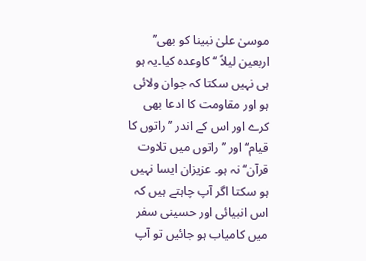موسیٰ علیٰ نبینا کو بھی’’ اربعین لیلاً ‘‘کاوعدہ کیا۔یہ ہو ہی نہیں سکتا کہ جوان ولائی ہو اور مقاومت کا ادعا بھی کرے اور اس کے اندر ’’راتوں کا قیام‘‘ اور ’’راتوں میں تلاوت قرآن‘‘ نہ ہو۔ عزیزان ایسا نہیں ہو سکتا اگر آپ چاہتے ہیں کہ اس انبیائی اور حسینی سفر میں کامیاب ہو جائیں تو آپ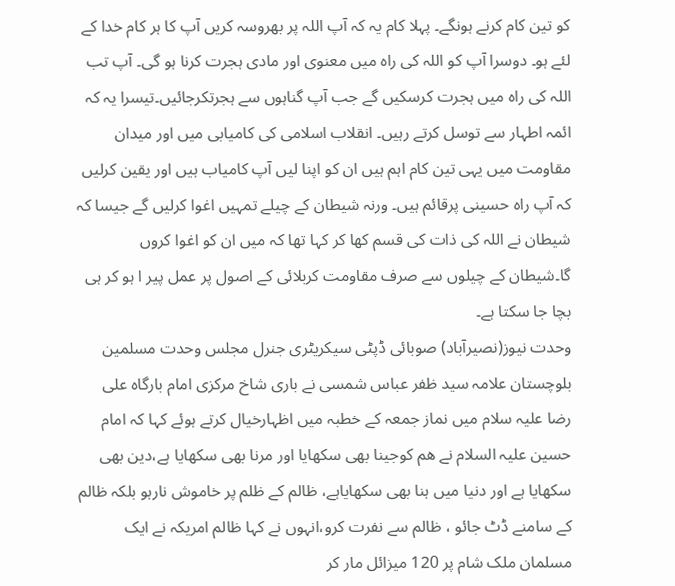کو تین کام کرنے ہونگے۔ پہلا کام یہ کہ آپ اللہ پر بھروسہ کریں آپ کا ہر کام خدا کے لئے ہو۔ دوسرا آپ کو اللہ کی راہ میں معنوی اور مادی ہجرت کرنا ہو گی۔ آپ تب اللہ کی راہ میں ہجرت کرسکیں گے جب آپ گناہوں سے ہجرتکرجائیں۔تیسرا یہ کہ ائمہ اطہار سے توسل کرتے رہیں۔ انقلاب اسلامی کی کامیابی میں اور میدان مقاومت میں یہی تین کام اہم ہیں ان کو اپنا لیں آپ کامیاب ہیں اور یقین کرلیں کہ آپ راہ حسینی پرقائم ہیں۔ ورنہ شیطان کے چیلے تمہیں اغوا کرلیں گے جیسا کہ شیطان نے اللہ کی ذات کی قسم کھا کر کہا تھا کہ میں ان کو اغوا کروں گا۔شیطان کے چیلوں سے صرف مقاومت کربلائی کے اصول پر عمل پیر ا ہو کر ہی بچا جا سکتا ہے۔
وحدت نیوز(نصیرآباد) صوبائی ڈپٹی سیکریٹری جنرل مجلس وحدت مسلمین بلوچستان علامہ سید ظفر عباس شمسی نے باری شاخ مرکزی امام بارگاہ علی رضا علیہ سلام میں نماز جمعہ کے خطبہ میں اظہارخیال کرتے ہوئے کہا کہ امام حسین علیہ السلام نے ھم کوجینا بھی سکھایا اور مرنا بھی سکھایا ہے،دین بھی سکھایا ہے اور دنیا میں ہنا بھی سکھایاہے، ظالم کے ظلم پر خاموش نارہو بلکہ ظالم کے سامنے ڈٹ جائو ، ظالم سے نفرت کرو،انہوں نے کہا ظالم امریکہ نے ایک مسلمان ملک شام پر 120 میزائل مار کر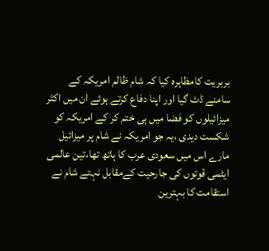بربریت کامظاہرہ کیا کہ شام ظالم امریکہ کے سامنے ڈٹ گیا اور اپنا دفاع کرتے ہوئے ان میں اکثر میزائیلوں کو فضا میں ہی ختم کر کے امریکہ کو شکست دیدی ،یہ جو امریکہ نے شام پر میزائیل مارے اس میں سعودی عرب کا ہاتھ تھا،تین عالمی ایٹمی قوتوں کی جارحیت کےمقابل نہتے شام نے استقامت کا بہترین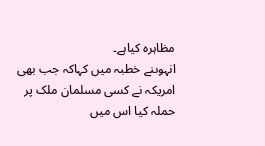مظاہرہ کیاہے۔
انہوںنے خطبہ میں کہاکہ جب بھی امریکہ نے کسی مسلمان ملک پر حملہ کیا اس میں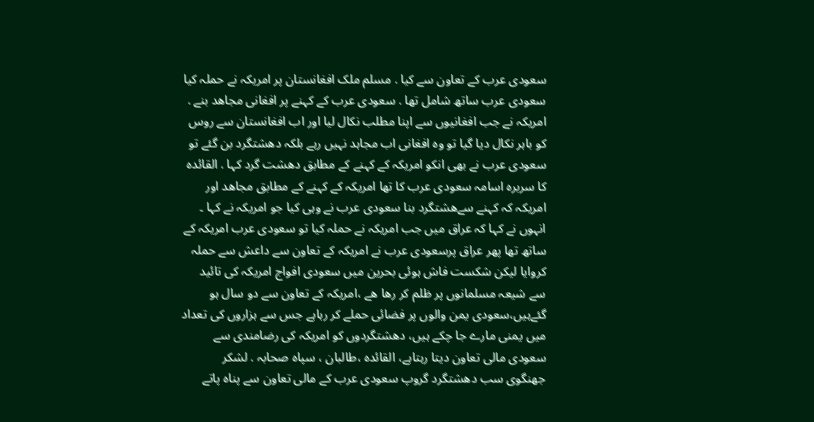سعودی عرب کے تعاون سے کیا . مسلم ملک افغانستان پر امریکہ نے حملہ کیا سعودی عرب ساتھ شامل تھا . سعودی عرب کے کہنے پر افغانی مجاھد بنے . امریکہ نے جب افغانیوں سے اپنا مطلب نکال لیا اور اب افغانستان سے روس کو باہر نکال دیا گیا تو وہ افغانی اب مجاہد نہیں رہے بلکہ دھشتگرد بن گئے تو سعودی عرب نے بھی انکو امریکہ کے کہنے کے مطابق دھشت گرد کہا . القائدہ کا سربرہ اسامہ سعودی عرب کا تھا امریکہ کے کہنے کے مطابق مجاھد اور امریکہ کہ کہنے سےھشتگرد بنا سعودی عرب نے وہی کیا جو امریکہ نے کہا ۔
انہوں نے کہا کہ عراق میں جب امریکہ نے حملہ کیا تو سعودی عرب امریکہ کے ساتھ تھا پھر عراق پرسعودی عرب نے امریکہ کے تعاون سے داعش سے حملہ کروایا لیکن شکست فاش ہوئی بحرین میں سعودی افواج امریکہ کی تائید سے شیعہ مسلمانوں پر ظلم کر رھا ھے ،امریکہ کے تعاون سے دو سال ہو گئےہیں،سعودی یمن والوں پر فضائی حملے کر رہاہے جس سے ہزاروں کی تعداد میں یمنی مارے جا چکے ہیں، دھشتگردوں کو امریکہ کی رضامندی سے سعودی مالی تعاون دیتا رہتاہے، القائدہ ،طالبان ، سپاہ صحابہ . لشکر جھنگوی سب دھشتگرد گروپ سعودی عرب کے مالی تعاون سے پناہ پاتے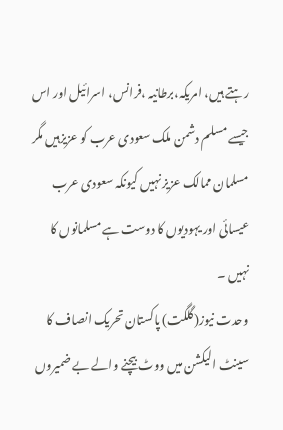رہتے ہیں، امریکہ،برطانیہ ،فرانس، اسرائیل اور اس جیسے مسلم دشمن ملک سعودی عرب کو عزیزہیں مگر مسلمان ممالک عزیز نہیں کیونکہ سعودی عرب عیسائی اور یہودیوں کا دوست ہے مسلمانوں کا نہیں ۔
وحدت نیوز(گلگت) پاکستان تحریک انصاف کا سینٹ الیکشن میں ووٹ بیچنے والے بے ضمیروں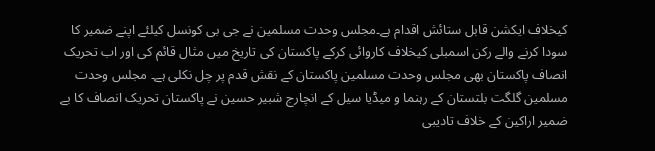کیخلاف ایکشن قابل ستائش اقدام ہے۔مجلس وحدت مسلمین نے جی بی کونسل کیلئے اپنے ضمیر کا سودا کرنے والے رکن اسمبلی کیخلاف کاروائی کرکے پاکستان کی تاریخ میں مثال قائم کی اور اب تحریک انصاف پاکستان بھی مجلس وحدت مسلمین پاکستان کے نقش قدم پر چل نکلی ہے۔ مجلس وحدت مسلمین گلگت بلتستان کے رہنما و میڈیا سیل کے انچارج شبیر حسین نے پاکستان تحریک انصاف کا بے ضمیر اراکین کے خلاف تادیبی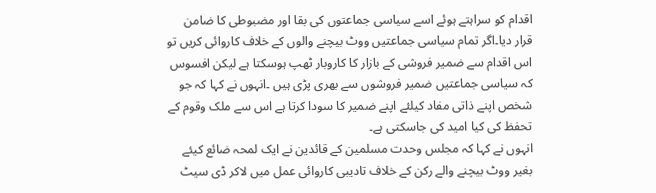اقدام کو سراہتے ہوئے اسے سیاسی جماعتوں کی بقا اور مضبوطی کا ضامن قرار دیا۔اگر تمام سیاسی جماعتیں ووٹ بیچنے والوں کے خلاف کاروائی کریں تو اس اقدام سے ضمیر فروشی کے بازار کا کاروبار ٹھپ ہوسکتا ہے لیکن افسوس کہ سیاسی جماعتیں ضمیر فروشوں سے بھری پڑی ہیں ۔انہوں نے کہا کہ جو شخص اپنے ذاتی مفاد کیلئے اپنے ضمیر کا سودا کرتا ہے اس سے ملک وقوم کے تحفظ کی کیا امید کی جاسکتی ہے۔
انہوں نے کہا کہ مجلس وحدت مسلمین کے قائدین نے ایک لمحہ ضائع کیئے بغیر ووٹ بیچنے والے رکن کے خلاف تادیبی کاروائی عمل میں لاکر ڈی سیٹ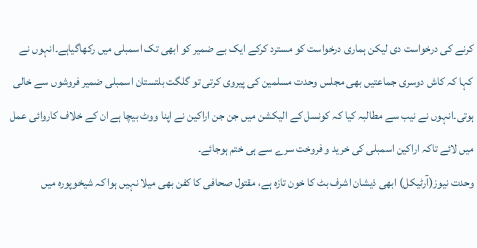کرنے کی درخواست دی لیکن ہماری درخواست کو مسترد کرکے ایک بے ضمیر کو ابھی تک اسمبلی میں رکھاگیاہے۔انہوں نے کہا کہ کاش دوسری جماعتیں بھی مجلس وحدت مسلمین کی پیروی کرتی تو گلگت بلتستان اسمبلی ضمیر فروشوں سے خالی ہوتی۔انہوں نے نیب سے مطالبہ کیا کہ کونسل کے الیکشن میں جن جن اراکین نے اپنا ووٹ بیچا ہے ان کے خلاف کاروائی عمل میں لائے تاکہ اراکین اسمبلی کی خرید و فروخت سرے سے ہی ختم ہوجائے۔
وحدت نیوز(آرٹیکل) ابھی ذیشان اشرف بٹ کا خون تازہ ہے، مقتول صحافی کا کفن بھی میلا نہیں ہوا کہ شیخوپورہ میں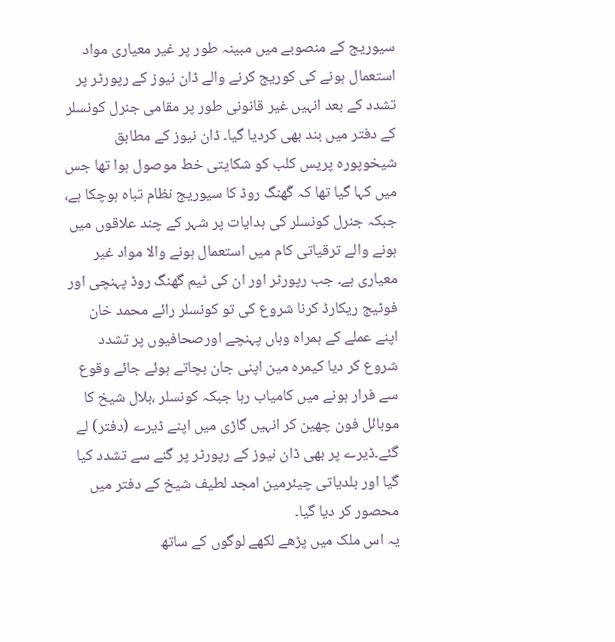سیوریج کے منصوبے میں مبینہ طور پر غیر معیاری مواد استعمال ہونے کی کوریج کرنے والے ڈان نیوز کے رپورٹر پر تشدد کے بعد انہیں غیر قانونی طور پر مقامی جنرل کونسلر کے دفتر میں بند بھی کردیا گیا۔ ڈان نیوز کے مطابق شیخوپورہ پریس کلب کو شکایتی خط موصول ہوا تھا جس میں کہا گیا تھا کہ گَھنگ روڈ کا سیوریج نظام تباہ ہوچکا ہے، جبکہ جنرل کونسلر کی ہدایات پر شہر کے چند علاقوں میں ہونے والے ترقیاتی کام میں استعمال ہونے والا مواد غیر معیاری ہے۔ جب رپورٹر اور ان کی ٹیم گھنگ روڈ پہنچی اور فوٹیج ریکارڈ کرنا شروع کی تو کونسلر رائے محمد خان اپنے عملے کے ہمراہ وہاں پہنچے اورصحافیوں پر تشدد شروع کر دیا کیمرہ مین اپنی جان بچاتے ہوئے جائے وقوع سے فرار ہونے میں کامیاب رہا جبکہ کونسلر ،بلال شیخ کا موبائل فون چھین کر انہیں گاڑی میں اپنے ڈیرے (دفتر) لے گئے۔ڈیرے پر بھی ڈان نیوز کے رپورٹر پر گنے سے تشدد کیا گیا اور بلدیاتی چیئرمین امجد لطیف شیخ کے دفتر میں محصور کر دیا گیا۔
یہ اس ملک میں پڑھے لکھے لوگوں کے ساتھ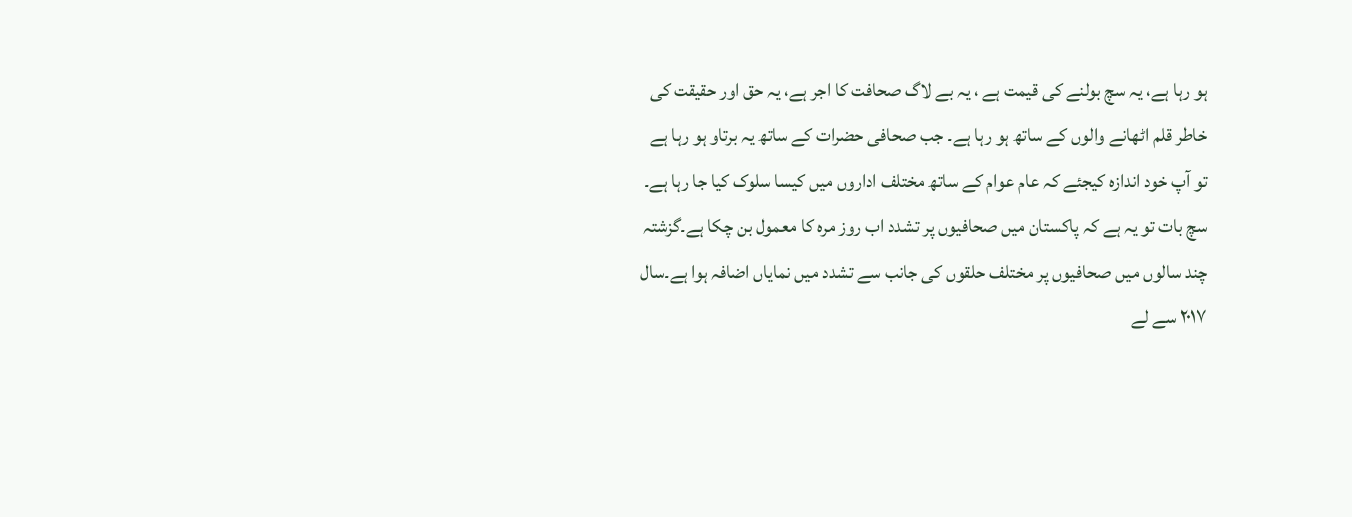ہو رہا ہے، یہ سچ بولنے کی قیمت ہے ، یہ بے لاگ صحافت کا اجر ہے، یہ حق اور حقیقت کی خاطر قلم اٹھانے والوں کے ساتھ ہو رہا ہے۔ جب صحافی حضرات کے ساتھ یہ برتاو ہو رہا ہے تو آپ خود اندازہ کیجئے کہ عام عوام کے ساتھ مختلف اداروں میں کیسا سلوک کیا جا رہا ہے۔ سچ بات تو یہ ہے کہ پاکستان میں صحافیوں پر تشدد اب روز مرہ کا معمول بن چکا ہے۔گزشتہ چند سالوں میں صحافیوں پر مختلف حلقوں کی جانب سے تشدد میں نمایاں اضافہ ہوا ہے۔سال ۲۰۱۷ سے لے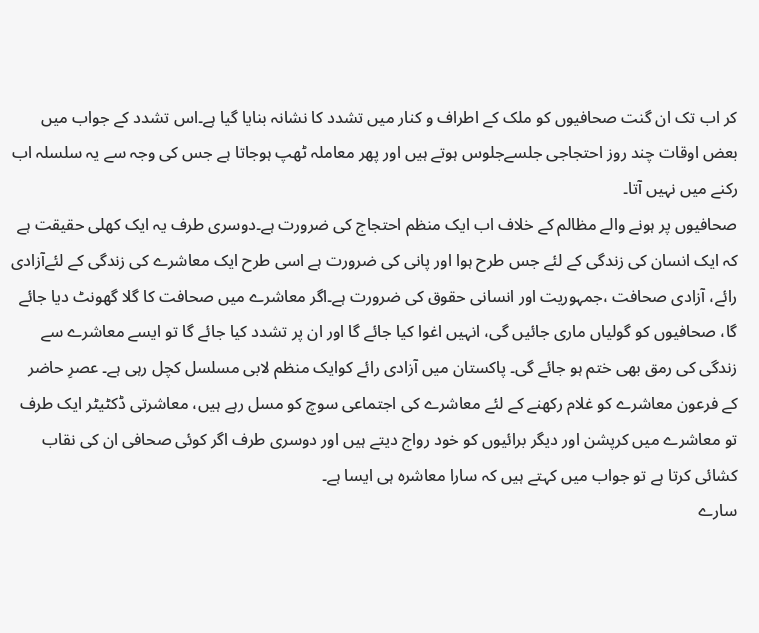کر اب تک ان گنت صحافیوں کو ملک کے اطراف و کنار میں تشدد کا نشانہ بنایا گیا ہے۔اس تشدد کے جواب میں بعض اوقات چند روز احتجاجی جلسےجلوس ہوتے ہیں اور پھر معاملہ ٹھپ ہوجاتا ہے جس کی وجہ سے یہ سلسلہ اب رکنے میں نہیں آتا۔
صحافیوں پر ہونے والے مظالم کے خلاف اب ایک منظم احتجاج کی ضرورت ہے۔دوسری طرف یہ ایک کھلی حقیقت ہے کہ ایک انسان کی زندگی کے لئے جس طرح ہوا اور پانی کی ضرورت ہے اسی طرح ایک معاشرے کی زندگی کے لئےآزادی رائے، آزادی صحافت ،جمہوریت اور انسانی حقوق کی ضرورت ہے۔اگر معاشرے میں صحافت کا گلا گھونٹ دیا جائے گا، صحافیوں کو گولیاں ماری جائیں گی، انہیں اغوا کیا جائے گا اور ان پر تشدد کیا جائے گا تو ایسے معاشرے سے زندگی کی رمق بھی ختم ہو جائے گی۔ پاکستان میں آزادی رائے کوایک منظم لابی مسلسل کچل رہی ہے۔ عصرِ حاضر کے فرعون معاشرے کو غلام رکھنے کے لئے معاشرے کی اجتماعی سوچ کو مسل رہے ہیں، معاشرتی ڈکٹیٹر ایک طرف تو معاشرے میں کرپشن اور دیگر برائیوں کو خود رواج دیتے ہیں اور دوسری طرف اگر کوئی صحافی ان کی نقاب کشائی کرتا ہے تو جواب میں کہتے ہیں کہ سارا معاشرہ ہی ایسا ہے۔
سارے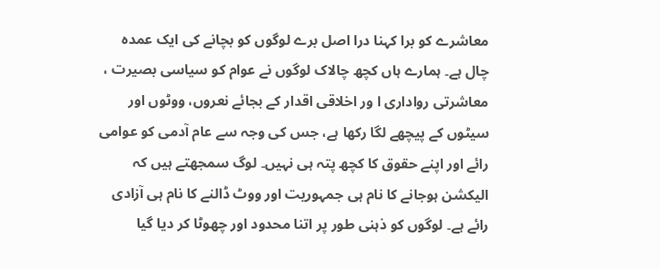معاشرے کو برا کہنا درا اصل برے لوگوں کو بچانے کی ایک عمدہ چال ہے۔ ہمارے ہاں کچھ چالاک لوگوں نے عوام کو سیاسی بصیرت ، معاشرتی رواداری ا ور اخلاقی اقدار کے بجائے نعروں، ووٹوں اور سیٹوں کے پیچھے لگا رکھا ہے، جس کی وجہ سے عام آدمی کو عوامی رائے اور اپنے حقوق کا کچھ پتہ ہی نہیں۔ لوگ سمجھتے ہیں کہ الیکشن ہوجانے کا نام ہی جمہوریت اور ووٹ ڈالنے کا نام ہی آزادی رائے ہے۔ لوگوں کو ذہنی طور پر اتنا محدود اور چھوٹا کر دیا گیا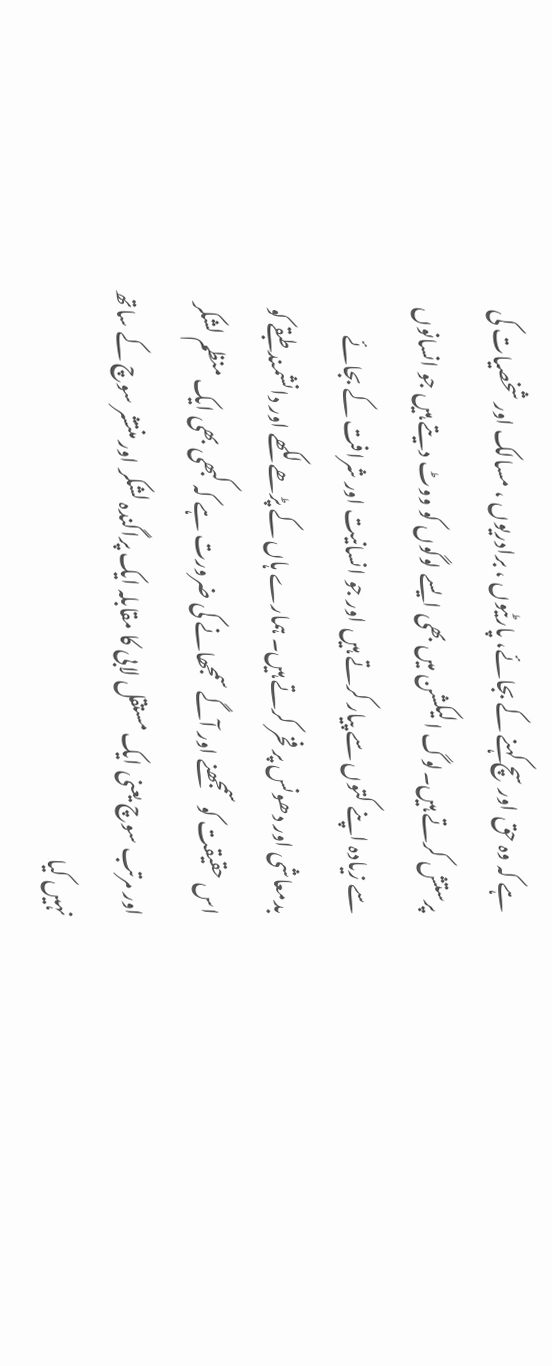ہے کہ وہ حق اور سچ کہنے کے بجائے، پارٹیوں ، برادریوں ، مسالک اور شخصیات کی پرستش کرتے ہیں۔لوگ الیکشن میں بھی ایسے لوگوں کو ووٹ دیتے ہیں جو انسانوں سے زیادہ اپنے کتوں سے پیار کرتے ہیں اور جو انسانیت اور شرافت کے بجائے بدمعاشی اور دھونس پر فخر کرتے ہیں۔ ہمارے ہاں کے پڑھے لکھے اور دانشمند طبقے کو اس حقیقت کو سمجھنے اور آگے سمجھانے کی ضرورت ہے کہ کبھی بھی ایک منظم لشکر اور مرتب سوچ یعنی ایک مستقل لابی کا مقابلہ ایک پراگندہ لشکر اور منتشر سوچ کے ساتھ نہیں کیا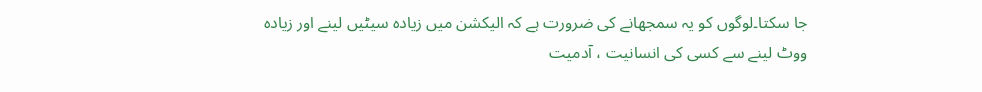جا سکتا۔لوگوں کو یہ سمجھانے کی ضرورت ہے کہ الیکشن میں زیادہ سیٹیں لینے اور زیادہ
ووٹ لینے سے کسی کی انسانیت ، آدمیت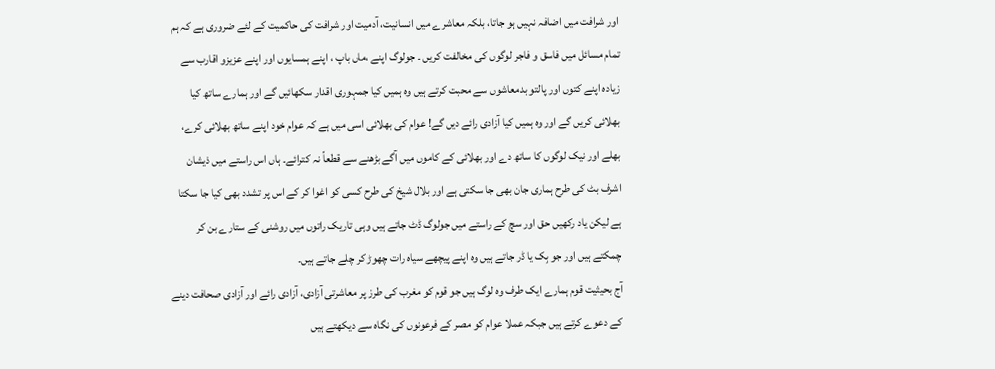اور شرافت میں اضافہ نہیں ہو جاتا، بلکہ معاشرے میں انسانیت، آدمیت اور شرافت کی حاکمیت کے لئے ضروری ہے کہ ہم تمام مسائل میں فاسق و فاجر لوگوں کی مخالفت کریں ۔ جولوگ اپنے ،ماں باپ ، اپنے ہمسایوں اور اپنے عزیزو اقارب سے زیادہ اپنے کتوں اور پالتو بدمعاشوں سے محبت کرتے ہیں وہ ہمیں کیا جمہوری اقدار سکھائیں گے اور ہمارے ساتھ کیا بھلائی کریں گے اور وہ ہمیں کیا آزادی رائے دیں گے! عوام کی بھلائی اسی میں ہے کہ عوام خود اپنے ساتھ بھلائی کرے، بھلے اور نیک لوگوں کا ساتھ دے اور بھلائی کے کاموں میں آگے بڑھنے سے قطعاً نہ کترائے۔ ہاں اس راستے میں ذیشان اشرف بٹ کی طرح ہماری جان بھی جا سکتی ہے اور بلال شیخ کی طرح کسی کو اغوا کر کے اس پر تشدد بھی کیا جا سکتا ہے لیکن یاد رکھیں حق اور سچ کے راستے میں جولوگ ڈٹ جاتے ہیں وہی تاریک راتوں میں روشنی کے ستارے بن کر چمکتے ہیں اور جو بِک یا ڈر جاتے ہیں وہ اپنے پیچھے سیاہ رات چھوڑ کر چلے جاتے ہیں۔
آج بحیثیت قوم ہمارے ایک طرف وہ لوگ ہیں جو قوم کو مغرب کی طرز پر معاشرتی آزادی، آزادی رائے اور آزادی صحافت دینے کے دعوے کرتے ہیں جبکہ عملا عوام کو مصر کے فرعونوں کی نگاہ سے دیکھتے ہیں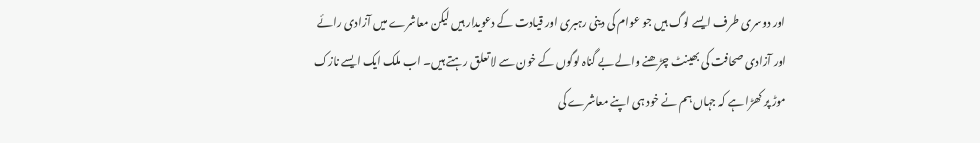اور دوسری طرف ایسے لوگ ہیں جو عوام کی دینی رہبری اور قیادت کے دعویدار ہیں لیکن معاشرے میں آزادی رائے اور آزادی صحافت کی بھینٹ چڑھنے والے بے گناہ لوگوں کے خون سے لا تعلق رہتے ہیں۔ اب ملک ایک ایسے نازک موڑ پر کھڑا ہے کہ جہاں ہم نے خود ہی اپنے معاشرے کی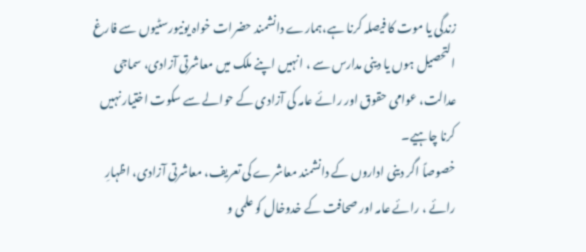زندگی یا موت کا فیصلہ کرنا ہے،ہمارے دانشمند حضرات خواہ یونیورسٹیوں سے فارغ التحصیل ہوں یا دینی مدارس سے ، انہیں اپنے ملک میں معاشرتی آزادی، سماجی عدالت، عوامی حقوق اور رائے عامہ کی آزادی کے حوالے سے سکوت اختیار نہیں کرنا چاہیے۔
خصوصاً اگر دینی اداروں کے دانشمند معاشرے کی تعریف، معاشرتی آزادی، اظہارِ رائے ، رائے عامہ اور صحافت کے خدوخال کو علمی و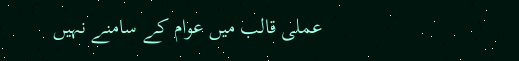عملی قالب میں عوام کے سامنے نہیں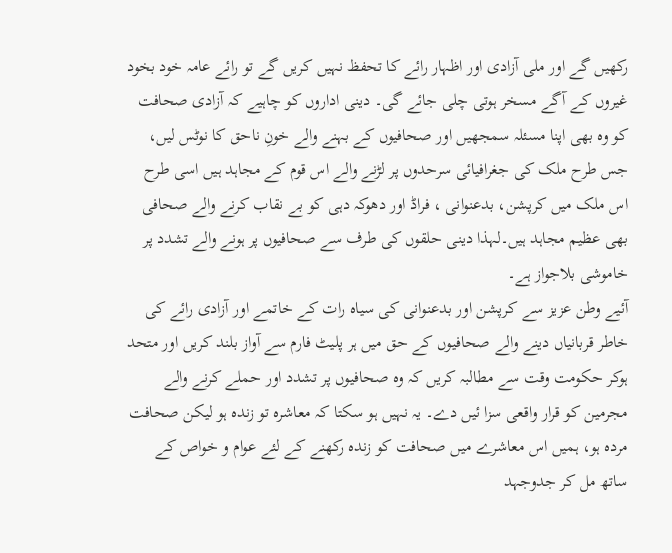رکھیں گے اور ملی آزادی اور اظہار رائے کا تحفظ نہیں کریں گے تو رائے عامہ خود بخود غیروں کے آگے مسخر ہوتی چلی جائے گی۔ دینی اداروں کو چاہیے کہ آزادی صحافت کو وہ بھی اپنا مسئلہ سمجھیں اور صحافیوں کے بہنے والے خونِ ناحق کا نوٹس لیں، جس طرح ملک کی جغرافیائی سرحدوں پر لڑنے والے اس قوم کے مجاہد ہیں اسی طرح اس ملک میں کرپشن، بدعنوانی ، فراڈ اور دھوکہ دہی کو بے نقاب کرنے والے صحافی بھی عظیم مجاہد ہیں۔لہذا دینی حلقوں کی طرف سے صحافیوں پر ہونے والے تشدد پر خاموشی بلاجواز ہے۔
آئیے وطن عزیز سے کرپشن اور بدعنوانی کی سیاہ رات کے خاتمے اور آزادی رائے کی خاطر قربانیاں دینے والے صحافیوں کے حق میں ہر پلیٹ فارم سے آواز بلند کریں اور متحد ہوکر حکومت وقت سے مطالبہ کریں کہ وہ صحافیوں پر تشدد اور حملے کرنے والے مجرمین کو قرار واقعی سزا ئیں دے۔ یہ نہیں ہو سکتا کہ معاشرہ تو زندہ ہو لیکن صحافت مردہ ہو، ہمیں اس معاشرے میں صحافت کو زندہ رکھنے کے لئے عوام و خواص کے ساتھ مل کر جدوجہد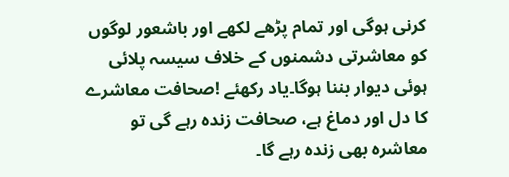کرنی ہوگی اور تمام پڑھے لکھے اور باشعور لوگوں کو معاشرتی دشمنوں کے خلاف سیسہ پلائی ہوئی دیوار بننا ہوگا۔یاد رکھئے !صحافت معاشرے کا دل اور دماغ ہے، صحافت زندہ رہے گی تو معاشرہ بھی زندہ رہے گا۔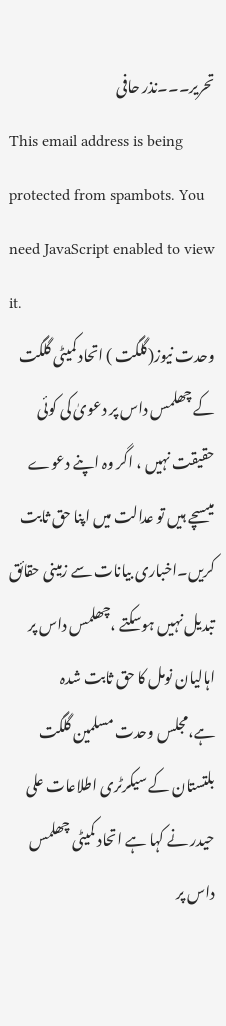تحریر۔۔۔نذر حافی
This email address is being protected from spambots. You need JavaScript enabled to view it.
وحدت نیوز(گلگت ) اتحاد کمیٹی گلگت کے چھلمس داس پر دعویٰ کی کوئی حقیقت نہیں ، اگر وہ اپنے دعوے میںسچے ہیں تو عدالت میں اپنا حق ثابت کریں۔اخباری بیانات سے زمینی حقائق تبدیل نہیں ہوسکتے ،چھلمس داس پر اہالیان نومل کا حق ثابت شدہ ہے،مجلس وحدت مسلمین گلگت بلتستان کے سیکرٹری اطلاعات علی حیدر نے کہا ہے اتحاد کمیٹی چھلمس داس پر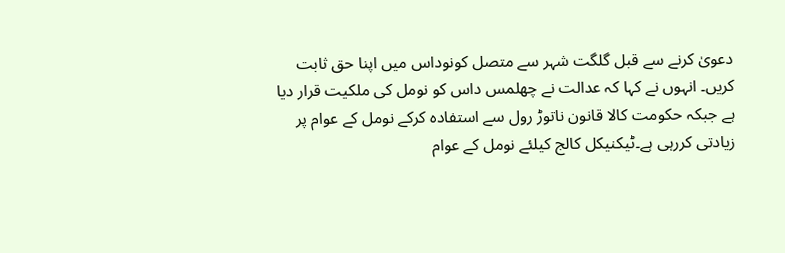دعویٰ کرنے سے قبل گلگت شہر سے متصل کونوداس میں اپنا حق ثابت کریں۔ انہوں نے کہا کہ عدالت نے چھلمس داس کو نومل کی ملکیت قرار دیا ہے جبکہ حکومت کالا قانون ناتوڑ رول سے استفادہ کرکے نومل کے عوام پر زیادتی کررہی ہے۔ٹیکنیکل کالج کیلئے نومل کے عوام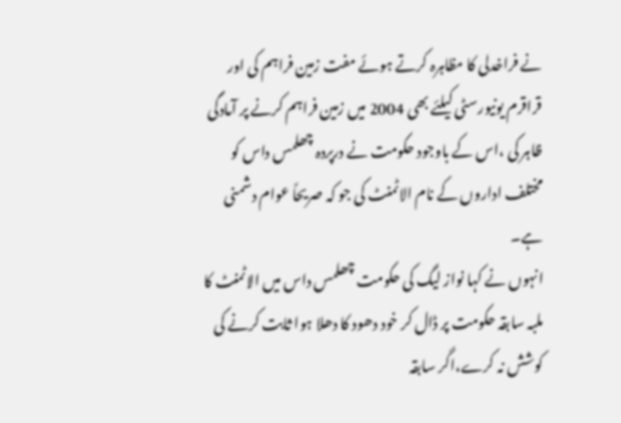نے فراخدلی کا مظاہرہ کرتے ہوئے مفت زمین فراہم کی اور قراقرم یونیورسٹی کیلئے بھی 2004 میں زمین فراہم کرنے پر آمادگی ظاہر کی ،اس کے باوجود حکومت نے درپردہ چھلمس داس کو مختلف اداروں کے نام الاٹمنٹ کی جو کہ صریحاً عوام دشمنی ہے۔
انہوں نے کہا نواز لیگ کی حکومت چھلمس داس میں الاٹمنٹ کا ملبہ سابقہ حکومت پر ڈال کر خود دھود کا دھلا ہوا ثابت کرنے کی کوشش نہ کرے،اگر سابقہ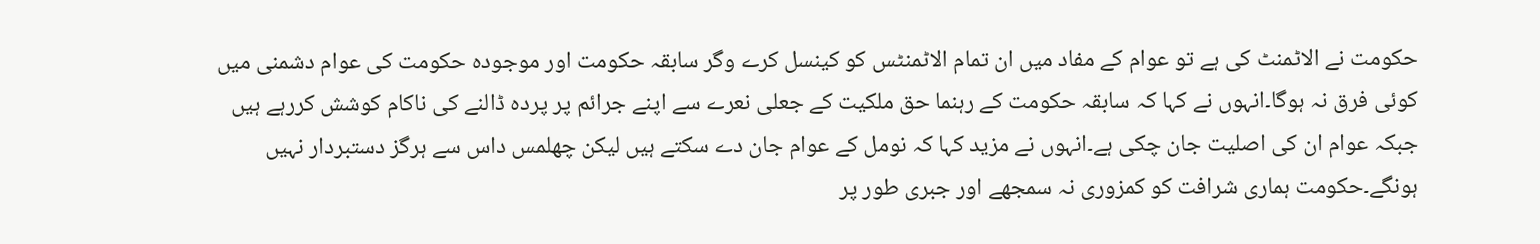حکومت نے الاٹمنٹ کی ہے تو عوام کے مفاد میں ان تمام الاٹمنٹس کو کینسل کرے وگر سابقہ حکومت اور موجودہ حکومت کی عوام دشمنی میں کوئی فرق نہ ہوگا۔انہوں نے کہا کہ سابقہ حکومت کے رہنما حق ملکیت کے جعلی نعرے سے اپنے جرائم پر پردہ ڈالنے کی ناکام کوشش کررہے ہیں جبکہ عوام ان کی اصلیت جان چکی ہے۔انہوں نے مزید کہا کہ نومل کے عوام جان دے سکتے ہیں لیکن چھلمس داس سے ہرگز دستبردار نہیں ہونگے۔حکومت ہماری شرافت کو کمزوری نہ سمجھے اور جبری طور پر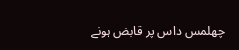چھلمس داس پر قابض ہونے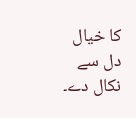کا خیال دل سے نکال دے۔